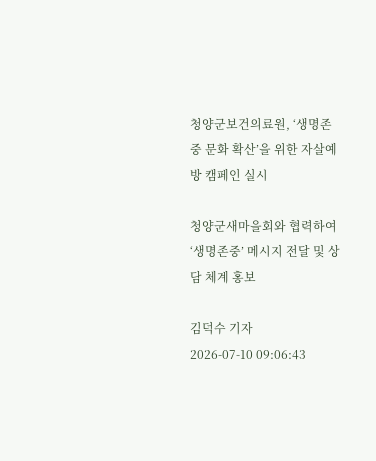청양군보건의료원, ‘생명존중 문화 확산’을 위한 자살예방 캠페인 실시

청양군새마을회와 협력하여 ‘생명존중’ 메시지 전달 및 상담 체계 홍보

김덕수 기자
2026-07-10 09:06:43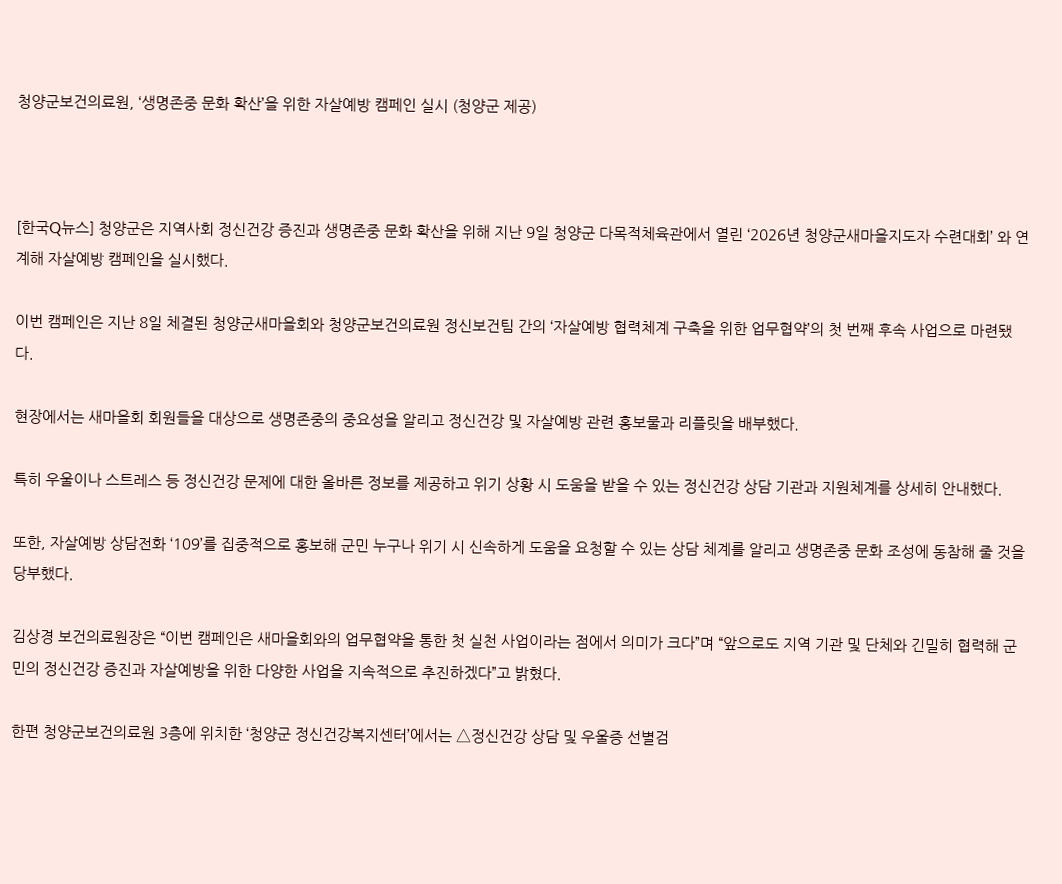청양군보건의료원, ‘생명존중 문화 확산’을 위한 자살예방 캠페인 실시 (청양군 제공)



[한국Q뉴스] 청양군은 지역사회 정신건강 증진과 생명존중 문화 확산을 위해 지난 9일 청양군 다목적체육관에서 열린 ‘2026년 청양군새마을지도자 수련대회’ 와 연계해 자살예방 캠페인을 실시했다.

이번 캠페인은 지난 8일 체결된 청양군새마을회와 청양군보건의료원 정신보건팀 간의 ‘자살예방 협력체계 구축을 위한 업무협약’의 첫 번째 후속 사업으로 마련됐다.

현장에서는 새마을회 회원들을 대상으로 생명존중의 중요성을 알리고 정신건강 및 자살예방 관련 홍보물과 리플릿을 배부했다.

특히 우울이나 스트레스 등 정신건강 문제에 대한 올바른 정보를 제공하고 위기 상황 시 도움을 받을 수 있는 정신건강 상담 기관과 지원체계를 상세히 안내했다.

또한, 자살예방 상담전화 ‘109’를 집중적으로 홍보해 군민 누구나 위기 시 신속하게 도움을 요청할 수 있는 상담 체계를 알리고 생명존중 문화 조성에 동참해 줄 것을 당부했다.

김상경 보건의료원장은 “이번 캠페인은 새마을회와의 업무협약을 통한 첫 실천 사업이라는 점에서 의미가 크다”며 “앞으로도 지역 기관 및 단체와 긴밀히 협력해 군민의 정신건강 증진과 자살예방을 위한 다양한 사업을 지속적으로 추진하겠다”고 밝혔다.

한편 청양군보건의료원 3층에 위치한 ‘청양군 정신건강복지센터’에서는 △정신건강 상담 및 우울증 선별검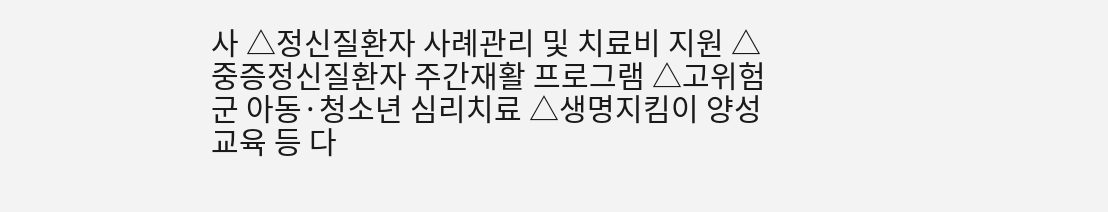사 △정신질환자 사례관리 및 치료비 지원 △중증정신질환자 주간재활 프로그램 △고위험군 아동·청소년 심리치료 △생명지킴이 양성 교육 등 다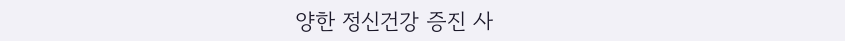양한 정신건강 증진 사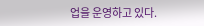업을 운영하고 있다.